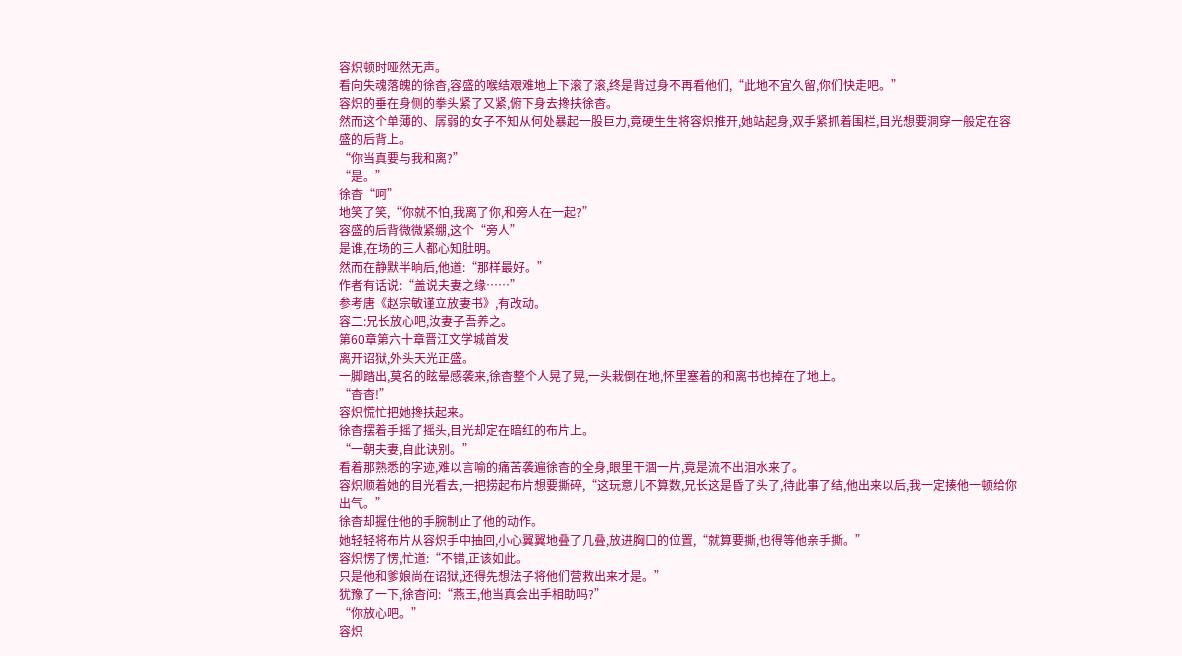容炽顿时哑然无声。
看向失魂落魄的徐杳,容盛的喉结艰难地上下滚了滚,终是背过身不再看他们,“此地不宜久留,你们快走吧。”
容炽的垂在身侧的拳头紧了又紧,俯下身去搀扶徐杳。
然而这个单薄的、孱弱的女子不知从何处暴起一股巨力,竟硬生生将容炽推开,她站起身,双手紧抓着围栏,目光想要洞穿一般定在容盛的后背上。
“你当真要与我和离?”
“是。”
徐杳“呵”
地笑了笑,“你就不怕,我离了你,和旁人在一起?”
容盛的后背微微紧绷,这个“旁人”
是谁,在场的三人都心知肚明。
然而在静默半晌后,他道:“那样最好。”
作者有话说:“盖说夫妻之缘……”
参考唐《赵宗敏谨立放妻书》,有改动。
容二:兄长放心吧,汝妻子吾养之。
第60章第六十章晋江文学城首发
离开诏狱,外头天光正盛。
一脚踏出,莫名的眩晕感袭来,徐杳整个人晃了晃,一头栽倒在地,怀里塞着的和离书也掉在了地上。
“杳杳!”
容炽慌忙把她搀扶起来。
徐杳摆着手摇了摇头,目光却定在暗红的布片上。
“一朝夫妻,自此诀别。”
看着那熟悉的字迹,难以言喻的痛苦袭遍徐杳的全身,眼里干涸一片,竟是流不出泪水来了。
容炽顺着她的目光看去,一把捞起布片想要撕碎,“这玩意儿不算数,兄长这是昏了头了,待此事了结,他出来以后,我一定揍他一顿给你出气。”
徐杳却握住他的手腕制止了他的动作。
她轻轻将布片从容炽手中抽回,小心翼翼地叠了几叠,放进胸口的位置,“就算要撕,也得等他亲手撕。”
容炽愣了愣,忙道:“不错,正该如此。
只是他和爹娘尚在诏狱,还得先想法子将他们营救出来才是。”
犹豫了一下,徐杳问:“燕王,他当真会出手相助吗?”
“你放心吧。”
容炽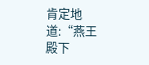肯定地道:“燕王殿下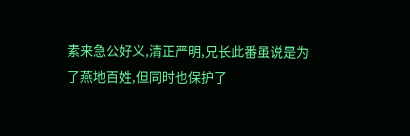素来急公好义,清正严明,兄长此番虽说是为了燕地百姓,但同时也保护了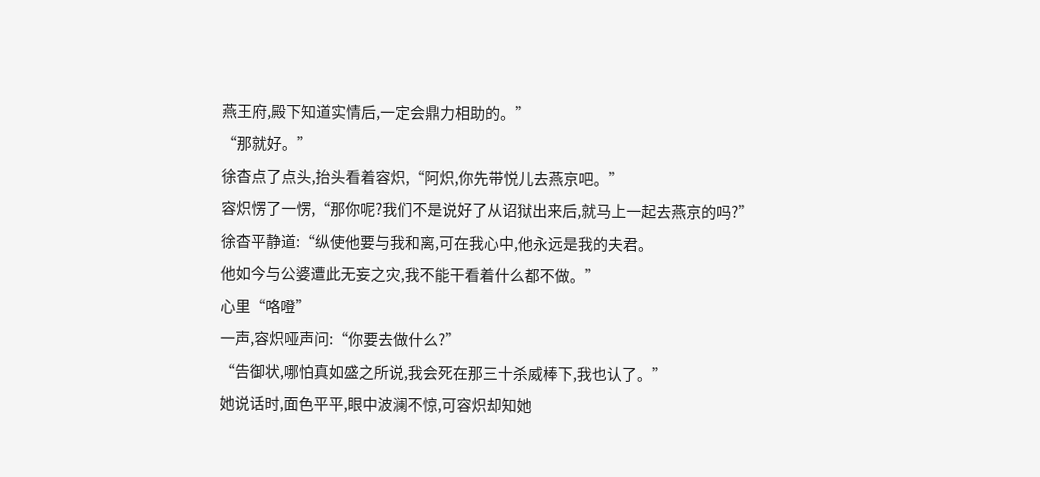燕王府,殿下知道实情后,一定会鼎力相助的。”
“那就好。”
徐杳点了点头,抬头看着容炽,“阿炽,你先带悦儿去燕京吧。”
容炽愣了一愣,“那你呢?我们不是说好了从诏狱出来后,就马上一起去燕京的吗?”
徐杳平静道:“纵使他要与我和离,可在我心中,他永远是我的夫君。
他如今与公婆遭此无妄之灾,我不能干看着什么都不做。”
心里“咯噔”
一声,容炽哑声问:“你要去做什么?”
“告御状,哪怕真如盛之所说,我会死在那三十杀威棒下,我也认了。”
她说话时,面色平平,眼中波澜不惊,可容炽却知她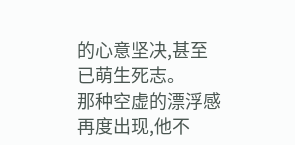的心意坚决,甚至已萌生死志。
那种空虚的漂浮感再度出现,他不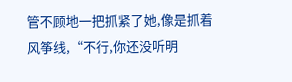管不顾地一把抓紧了她,像是抓着风筝线,“不行,你还没听明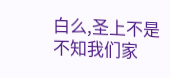白么,圣上不是不知我们家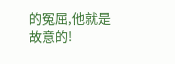的冤屈,他就是故意的!